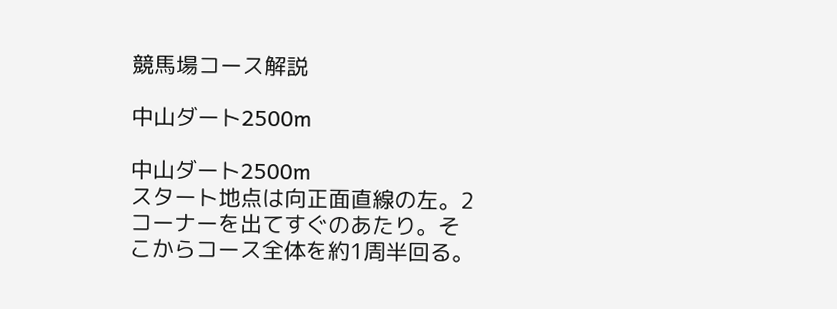競馬場コース解説

中山ダート2500m

中山ダート2500m
スタート地点は向正面直線の左。2コーナーを出てすぐのあたり。そこからコース全体を約1周半回る。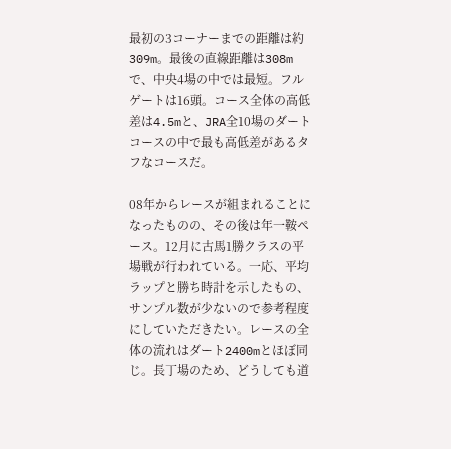最初の3コーナーまでの距離は約309m。最後の直線距離は308mで、中央4場の中では最短。フルゲートは16頭。コース全体の高低差は4.5mと、JRA全10場のダートコースの中で最も高低差があるタフなコースだ。

08年からレースが組まれることになったものの、その後は年一鞍ペース。12月に古馬1勝クラスの平場戦が行われている。一応、平均ラップと勝ち時計を示したもの、サンプル数が少ないので参考程度にしていただきたい。レースの全体の流れはダート2400mとほぼ同じ。長丁場のため、どうしても道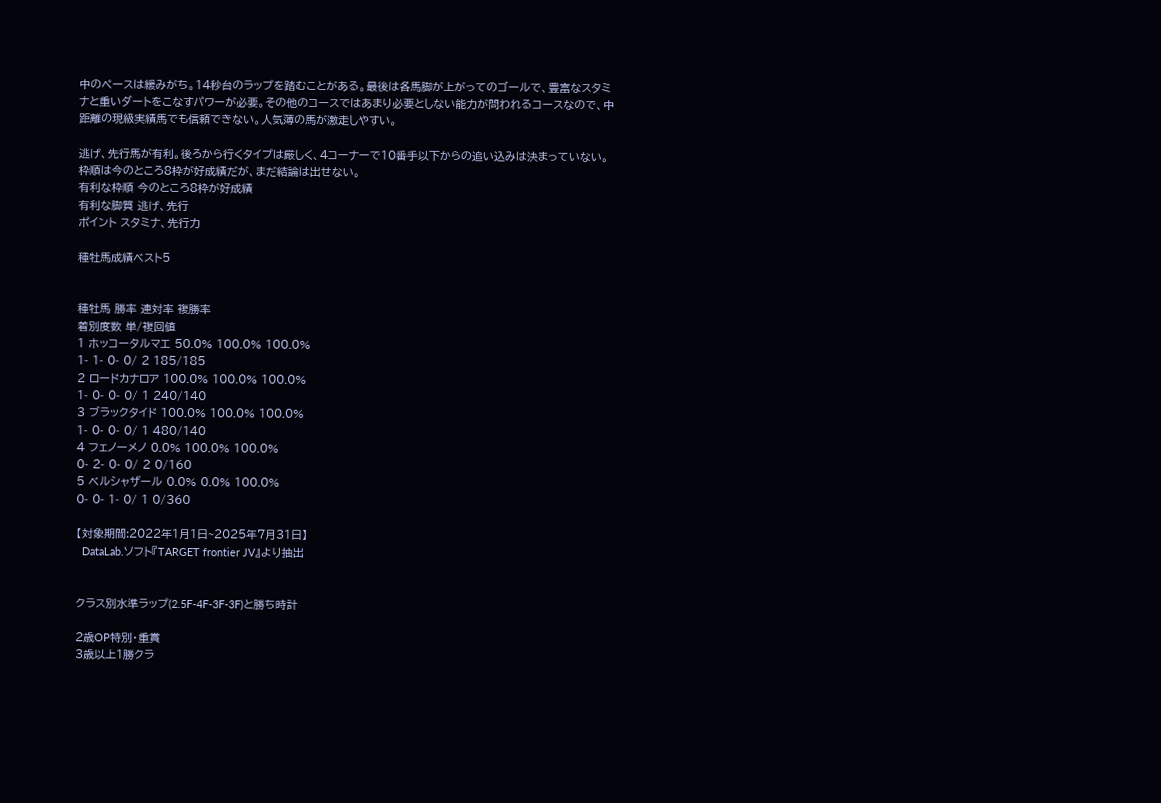中のペースは緩みがち。14秒台のラップを踏むことがある。最後は各馬脚が上がってのゴールで、豊富なスタミナと重いダートをこなすパワーが必要。その他のコースではあまり必要としない能力が問われるコースなので、中距離の現級実績馬でも信頼できない。人気薄の馬が激走しやすい。

逃げ、先行馬が有利。後ろから行くタイプは厳しく、4コーナーで10番手以下からの追い込みは決まっていない。枠順は今のところ8枠が好成績だが、まだ結論は出せない。
有利な枠順 今のところ8枠が好成績
有利な脚質 逃げ、先行
ポイント スタミナ、先行力

種牡馬成績ベスト5


種牡馬 勝率 連対率 複勝率
着別度数 単/複回値
1 ホッコータルマエ 50.0% 100.0% 100.0%
1- 1- 0- 0/ 2 185/185
2 ロードカナロア 100.0% 100.0% 100.0%
1- 0- 0- 0/ 1 240/140
3 ブラックタイド 100.0% 100.0% 100.0%
1- 0- 0- 0/ 1 480/140
4 フェノーメノ 0.0% 100.0% 100.0%
0- 2- 0- 0/ 2 0/160
5 ベルシャザール 0.0% 0.0% 100.0%
0- 0- 1- 0/ 1 0/360

【対象期間:2022年1月1日~2025年7月31日】
  DataLab.ソフト『TARGET frontier JV』より抽出


クラス別水準ラップ(2.5F-4F-3F-3F)と勝ち時計

2歳OP特別・重賞
3歳以上1勝クラ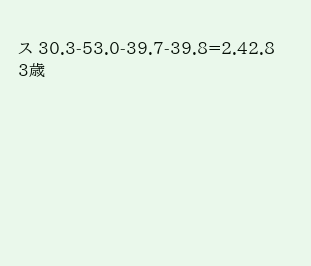ス 30.3-53.0-39.7-39.8=2.42.8
3歳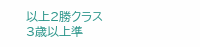以上2勝クラス
3歳以上準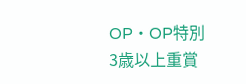OP・OP特別
3歳以上重賞